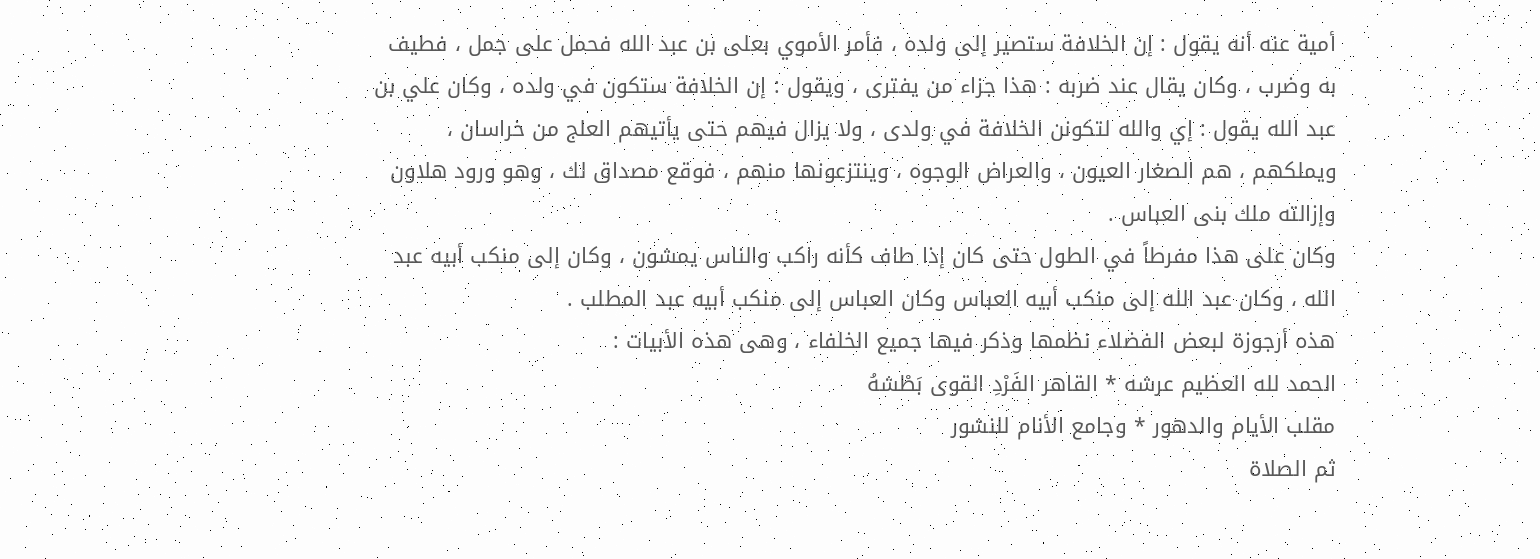أمية عنه أنه يقول : إن الخلافة ستصير إلى ولده ، فأمر الأموي بعلى بن عبد الله فحمل على جمل ، فطيف به وضرب ، وكان يقال عند ضربه : هذا جزاء من يفترى ، ويقول : إن الخلافة ستكون في ولده ، وكان علي بن عبد الله يقول : إي والله لتكونن الخلافة في ولدى ، ولا يزال فيهم حتى يأتيهم العلج من خراسان ، ويملكهم ، هم الصغار العيون ، والعراض الوجوه ، وينتزعونها منهم ، فوقع مصداق لك ، وهو ورود هلاون وإزالته ملك بنى العباس .
وكان على هذا مفرطاً في الطول حتى كان إذا طاف كأنه راكب والناس يمشون ، وكان إلى منكب أبيه عبد الله ، وكان عبد الله إلى منكب أبيه العباس وكان العباس إلى منكب أبيه عبد المطلب .
هذه أرجوزة لبعض الفضلاء نظمها وذكر فيها جميع الخلفاء ، وهى هذه الأبيات :
الحمد لله العظيم عرشه * القاهر الفَرْدِ القوى بَطْشهُ
مقلب الأيام والدهور * وجامع الأنام للنشور
ثم الصلاة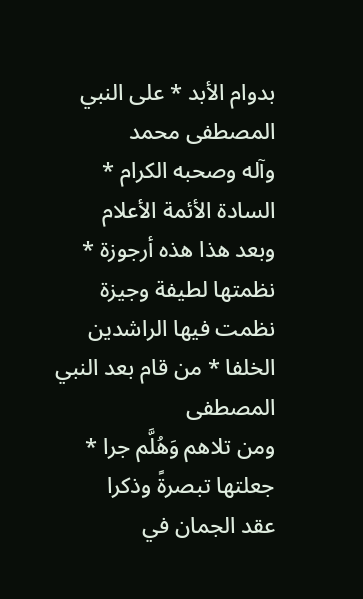بدوام الأبد * على النبي المصطفى محمد
وآله وصحبه الكرام * السادة الأئمة الأعلام
وبعد هذا هذه أرجوزة * نظمتها لطيفة وجيزة
نظمت فيها الراشدين الخلفا * من قام بعد النبي المصطفى
ومن تلاهم وَهُلَّم جرا * جعلتها تبصرةً وذكرا
عقد الجمان في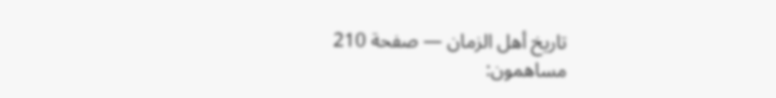تاريخ أهل الزمان — صفحة 210
مساهمون: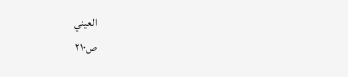العيني
ص٢١٠